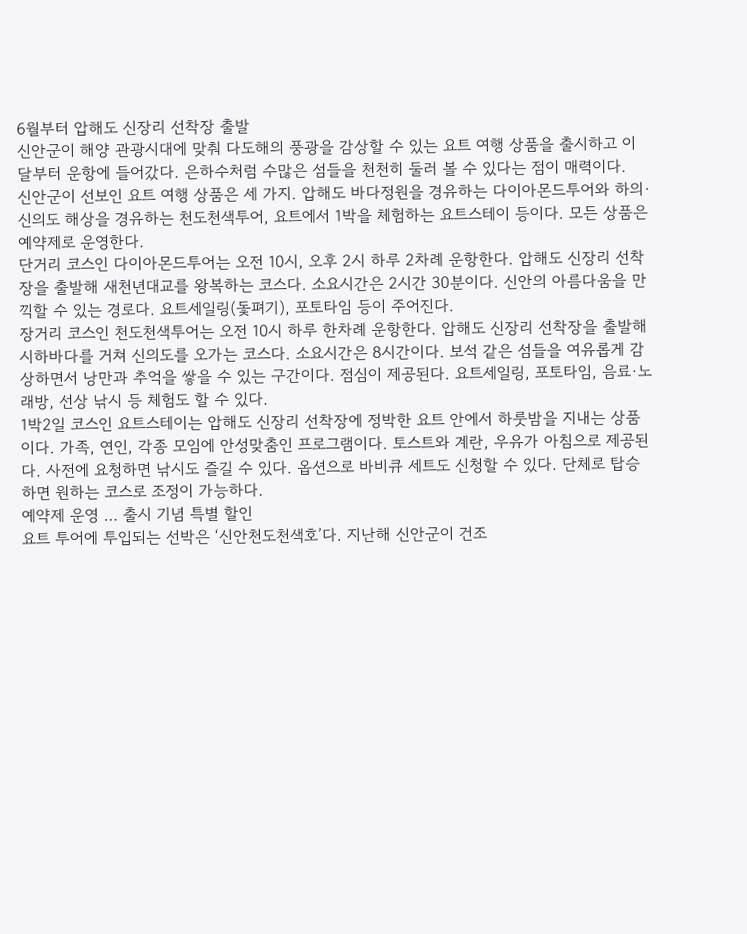6월부터 압해도 신장리 선착장 출발
신안군이 해양 관광시대에 맞춰 다도해의 풍광을 감상할 수 있는 요트 여행 상품을 출시하고 이달부터 운항에 들어갔다. 은하수처럼 수많은 섬들을 천천히 둘러 볼 수 있다는 점이 매력이다.
신안군이 선보인 요트 여행 상품은 세 가지. 압해도 바다정원을 경유하는 다이아몬드투어와 하의·신의도 해상을 경유하는 천도천색투어, 요트에서 1박을 체험하는 요트스테이 등이다. 모든 상품은 예약제로 운영한다.
단거리 코스인 다이아몬드투어는 오전 10시, 오후 2시 하루 2차례 운항한다. 압해도 신장리 선착장을 출발해 새천년대교를 왕복하는 코스다. 소요시간은 2시간 30분이다. 신안의 아름다움을 만끽할 수 있는 경로다. 요트세일링(돛펴기), 포토타임 등이 주어진다.
장거리 코스인 천도천색투어는 오전 10시 하루 한차례 운항한다. 압해도 신장리 선착장을 출발해 시하바다를 거쳐 신의도를 오가는 코스다. 소요시간은 8시간이다. 보석 같은 섬들을 여유롭게 감상하면서 낭만과 추억을 쌓을 수 있는 구간이다. 점심이 제공된다. 요트세일링, 포토타임, 음료·노래방, 선상 낚시 등 체험도 할 수 있다.
1박2일 코스인 요트스테이는 압해도 신장리 선착장에 정박한 요트 안에서 하룻밤을 지내는 상품이다. 가족, 연인, 각종 모임에 안성맞춤인 프로그램이다. 토스트와 계란, 우유가 아침으로 제공된다. 사전에 요청하면 낚시도 즐길 수 있다. 옵션으로 바비큐 세트도 신청할 수 있다. 단체로 탑승하면 원하는 코스로 조정이 가능하다.
예약제 운영 … 출시 기념 특별 할인
요트 투어에 투입되는 선박은 ‘신안천도천색호’다. 지난해 신안군이 건조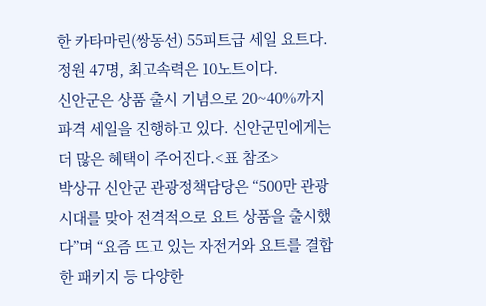한 카타마린(쌍동선) 55피트급 세일 요트다. 정원 47명, 최고속력은 10노트이다.
신안군은 상품 출시 기념으로 20~40%까지 파격 세일을 진행하고 있다. 신안군민에게는 더 많은 혜택이 주어진다.<표 참조>
박상규 신안군 관광정책담당은 “500만 관광 시대를 맞아 전격적으로 요트 상품을 출시했다”며 “요즘 뜨고 있는 자전거와 요트를 결합한 패키지 등 다양한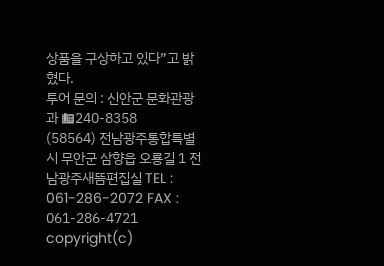상품을 구상하고 있다”고 밝혔다.
투어 문의 : 신안군 문화관광과 ☎240-8358
(58564) 전남광주통합특별시 무안군 삼향읍 오룡길 1 전남광주새뜸편집실 TEL : 061-286-2072 FAX : 061-286-4721 copyright(c)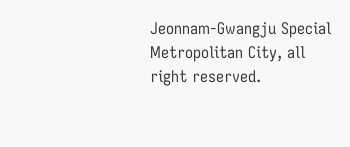Jeonnam-Gwangju Special Metropolitan City, all right reserved.